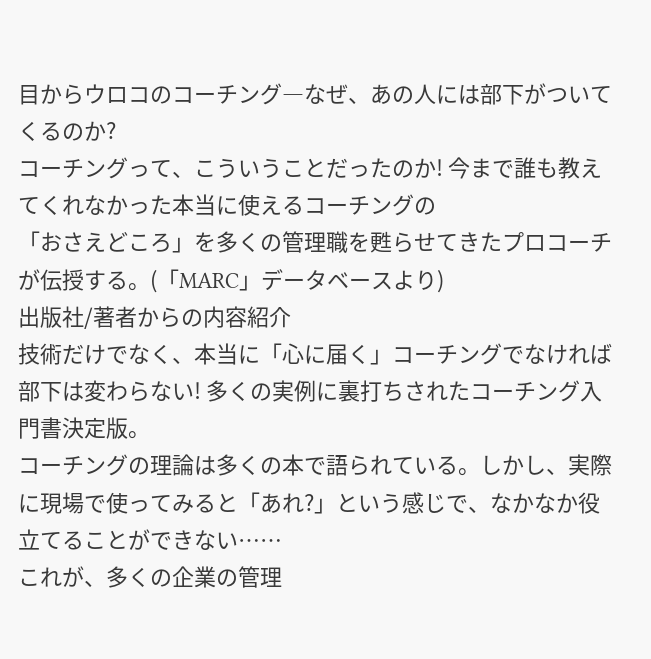目からウロコのコーチング―なぜ、あの人には部下がついてくるのか?
コーチングって、こういうことだったのか! 今まで誰も教えてくれなかった本当に使えるコーチングの
「おさえどころ」を多くの管理職を甦らせてきたプロコーチが伝授する。(「MARC」データベースより)
出版社/著者からの内容紹介
技術だけでなく、本当に「心に届く」コーチングでなければ部下は変わらない! 多くの実例に裏打ちされたコーチング入門書決定版。
コーチングの理論は多くの本で語られている。しかし、実際に現場で使ってみると「あれ?」という感じで、なかなか役立てることができない……
これが、多くの企業の管理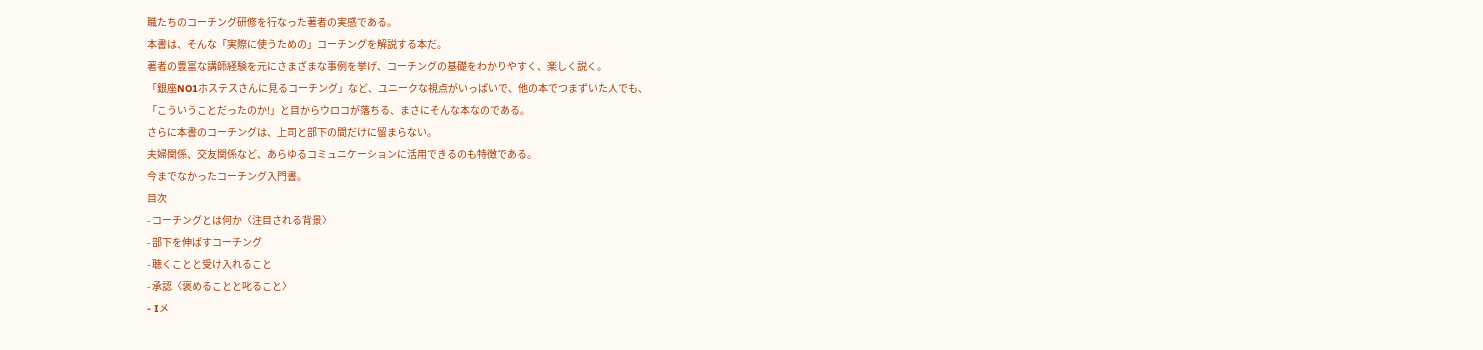職たちのコーチング研修を行なった著者の実感である。
本書は、そんな「実際に使うための」コーチングを解説する本だ。
著者の豊富な講師経験を元にさまざまな事例を挙げ、コーチングの基礎をわかりやすく、楽しく説く。
「銀座NO1ホステスさんに見るコーチング」など、ユニークな視点がいっぱいで、他の本でつまずいた人でも、
「こういうことだったのか!」と目からウロコが落ちる、まさにそんな本なのである。
さらに本書のコーチングは、上司と部下の間だけに留まらない。
夫婦関係、交友関係など、あらゆるコミュニケーションに活用できるのも特徴である。
今までなかったコーチング入門書。
目次
- コーチングとは何か〈注目される背景〉
- 部下を伸ばすコーチング
- 聴くことと受け入れること
- 承認〈褒めることと叱ること〉
- Iメ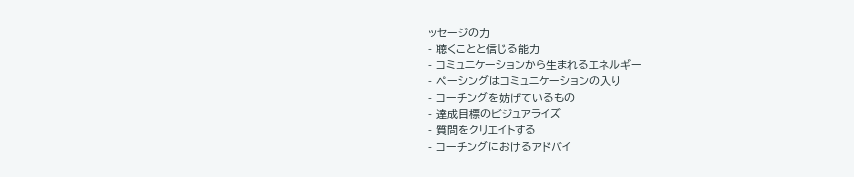ッセージの力
- 聴くことと信じる能力
- コミュニケーションから生まれるエネルギー
- ペーシングはコミュニケーションの入り
- コーチングを妨げているもの
- 達成目標のビジュアライズ
- 質問をクリエイトする
- コーチングにおけるアドバイ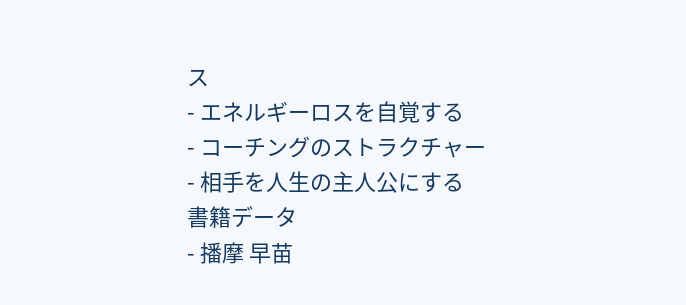ス
- エネルギーロスを自覚する
- コーチングのストラクチャー
- 相手を人生の主人公にする
書籍データ
- 播摩 早苗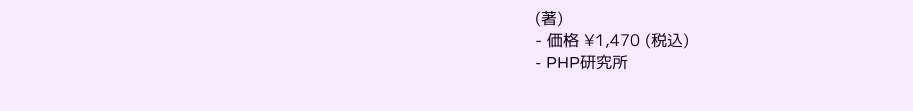(著)
- 価格 ¥1,470 (税込)
- PHP研究所